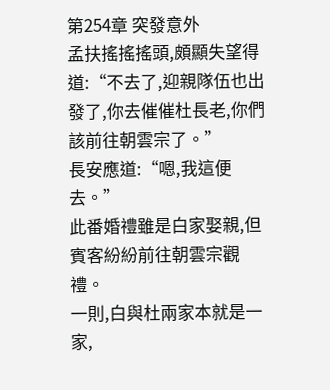第254章 突發意外
孟扶搖搖搖頭,頗顯失望得道:“不去了,迎親隊伍也出發了,你去催催杜長老,你們該前往朝雲宗了。”
長安應道:“嗯,我這便去。”
此番婚禮雖是白家娶親,但賓客紛紛前往朝雲宗觀禮。
一則,白與杜兩家本就是一家,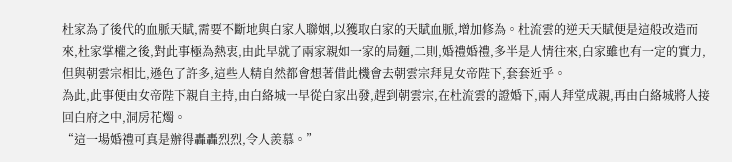杜家為了後代的血脈天賦,需要不斷地與白家人聯姻,以獲取白家的天賦血脈,增加修為。杜流雲的逆天天賦便是這般改造而來,杜家掌權之後,對此事極為熱衷,由此早就了兩家親如一家的局麵,二則,婚禮婚禮,多半是人情往來,白家雖也有一定的實力,但與朝雲宗相比,遜色了許多,這些人精自然都會想著借此機會去朝雲宗拜見女帝陛下,套套近乎。
為此,此事便由女帝陛下親自主持,由白絡城一早從白家出發,趕到朝雲宗,在杜流雲的證婚下,兩人拜堂成親,再由白絡城將人接回白府之中,洞房花燭。
“這一場婚禮可真是辦得轟轟烈烈,令人羨慕。”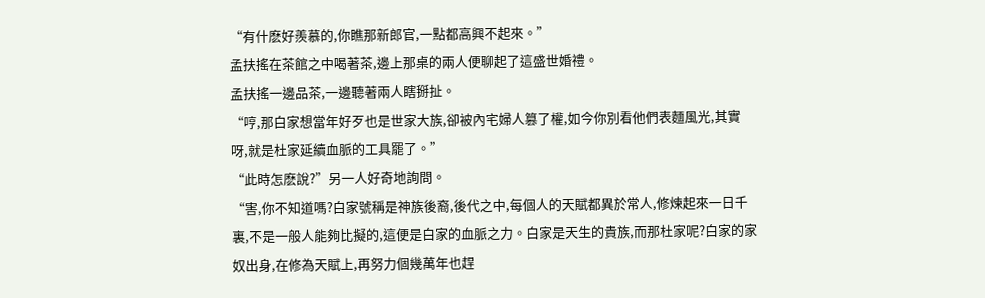“有什麽好羨慕的,你瞧那新郎官,一點都高興不起來。”
孟扶搖在茶館之中喝著茶,邊上那桌的兩人便聊起了這盛世婚禮。
孟扶搖一邊品茶,一邊聽著兩人瞎掰扯。
“哼,那白家想當年好歹也是世家大族,卻被內宅婦人篡了權,如今你別看他們表麵風光,其實呀,就是杜家延續血脈的工具罷了。”
“此時怎麽說?”另一人好奇地詢問。
“害,你不知道嗎?白家號稱是神族後裔,後代之中,每個人的天賦都異於常人,修煉起來一日千裏,不是一般人能夠比擬的,這便是白家的血脈之力。白家是天生的貴族,而那杜家呢?白家的家奴出身,在修為天賦上,再努力個幾萬年也趕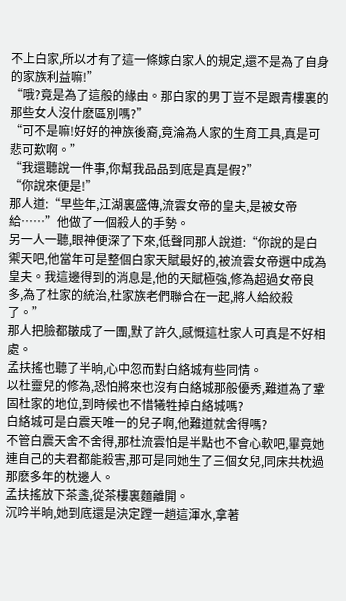不上白家,所以才有了這一條嫁白家人的規定,還不是為了自身的家族利益嘛!”
“哦?竟是為了這般的緣由。那白家的男丁豈不是跟青樓裏的那些女人沒什麽區別嗎?”
“可不是嘛!好好的神族後裔,竟淪為人家的生育工具,真是可悲可歎啊。”
“我還聽說一件事,你幫我品品到底是真是假?”
“你說來便是!”
那人道:“早些年,江湖裏盛傳,流雲女帝的皇夫,是被女帝給……”他做了一個殺人的手勢。
另一人一聽,眼神便深了下來,低聲同那人說道:“你說的是白禦天吧,他當年可是整個白家天賦最好的,被流雲女帝選中成為皇夫。我這邊得到的消息是,他的天賦極強,修為超過女帝良多,為了杜家的統治,杜家族老們聯合在一起,將人給絞殺了。”
那人把臉都皺成了一團,默了許久,感慨這杜家人可真是不好相處。
孟扶搖也聽了半晌,心中忽而對白絡城有些同情。
以杜靈兒的修為,恐怕將來也沒有白絡城那般優秀,難道為了鞏固杜家的地位,到時候也不惜犧牲掉白絡城嗎?
白絡城可是白震天唯一的兒子啊,他難道就舍得嗎?
不管白震天舍不舍得,那杜流雲怕是半點也不會心軟吧,畢竟她連自己的夫君都能殺害,那可是同她生了三個女兒,同床共枕過那麽多年的枕邊人。
孟扶搖放下茶盞,從茶樓裏麵離開。
沉吟半晌,她到底還是決定蹚一趟這渾水,拿著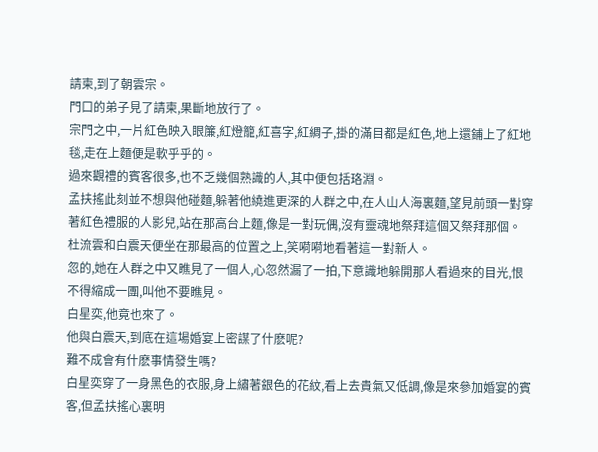請柬,到了朝雲宗。
門口的弟子見了請柬,果斷地放行了。
宗門之中,一片紅色映入眼簾,紅燈籠,紅喜字,紅綢子,掛的滿目都是紅色,地上還鋪上了紅地毯,走在上麵便是軟乎乎的。
過來觀禮的賓客很多,也不乏幾個熟識的人,其中便包括珞淵。
孟扶搖此刻並不想與他碰麵,躲著他繞進更深的人群之中,在人山人海裏麵,望見前頭一對穿著紅色禮服的人影兒,站在那高台上麵,像是一對玩偶,沒有靈魂地祭拜這個又祭拜那個。
杜流雲和白震天便坐在那最高的位置之上,笑嗬嗬地看著這一對新人。
忽的,她在人群之中又瞧見了一個人,心忽然漏了一拍,下意識地躲開那人看過來的目光,恨不得縮成一團,叫他不要瞧見。
白星奕,他竟也來了。
他與白震天,到底在這場婚宴上密謀了什麽呢?
難不成會有什麽事情發生嗎?
白星奕穿了一身黑色的衣服,身上繡著銀色的花紋,看上去貴氣又低調,像是來參加婚宴的賓客,但孟扶搖心裏明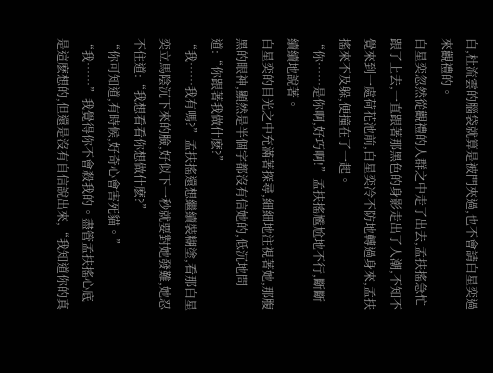白,杜流雲的腦袋就算是被門夾過,也不會請白星奕過來觀禮的。
白星奕忽然從觀禮的人群之中走了出去,孟扶搖急忙跟了上去,一直跟著那黑色的身影走出了人潮,不知不覺來到一處荷花池前,白星奕冷不防地轉過身來,孟扶搖來不及躲,便撞在了一起。
“你……是你啊,好巧啊!”孟扶搖尷尬地不行,斷斷續續地說著。
白星奕的目光之中充滿著探尋,細細地注視著她,那腹黑的眼神,顯然是半個字都沒有信她的,低沉地問道:“你跟著我做什麽?”
“我……我有嗎?”孟扶搖還想繼續裝糊塗,看那白星奕立馬陰沉下來的臉,好似下一秒就要對她發難,她忍不住道:“我想看看你想做什麽?”
“你可知道,有時候,好奇心會害死貓。”
“我……”我覺得你不會殺我的。盡管孟扶搖心底是這麽想的,但還是沒有自信說出來,“我知道你的真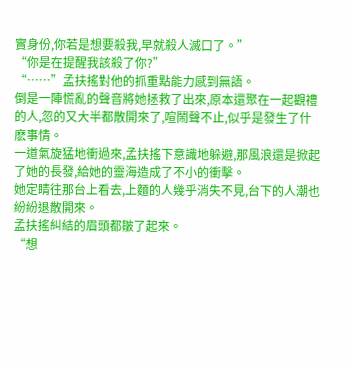實身份,你若是想要殺我,早就殺人滅口了。”
“你是在提醒我該殺了你?”
“……”孟扶搖對他的抓重點能力感到無語。
倒是一陣慌亂的聲音將她拯救了出來,原本還聚在一起觀禮的人,忽的又大半都散開來了,喧鬧聲不止,似乎是發生了什麽事情。
一道氣旋猛地衝過來,孟扶搖下意識地躲避,那風浪還是掀起了她的長發,給她的靈海造成了不小的衝擊。
她定睛往那台上看去,上麵的人幾乎消失不見,台下的人潮也紛紛退散開來。
孟扶搖糾結的眉頭都皺了起來。
“想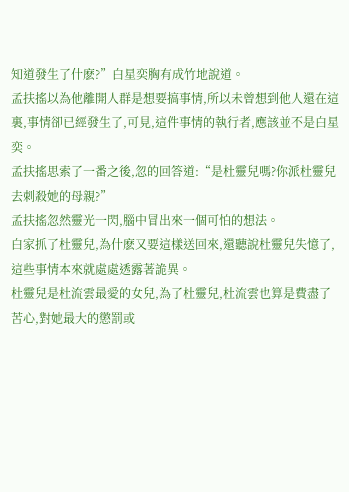知道發生了什麽?”白星奕胸有成竹地說道。
孟扶搖以為他離開人群是想要搞事情,所以未曾想到他人還在這裏,事情卻已經發生了,可見,這件事情的執行者,應該並不是白星奕。
孟扶搖思索了一番之後,忽的回答道:“是杜靈兒嗎?你派杜靈兒去刺殺她的母親?”
孟扶搖忽然靈光一閃,腦中冒出來一個可怕的想法。
白家抓了杜靈兒,為什麽又要這樣送回來,還聽說杜靈兒失憶了,這些事情本來就處處透露著詭異。
杜靈兒是杜流雲最愛的女兒,為了杜靈兒,杜流雲也算是費盡了苦心,對她最大的懲罰或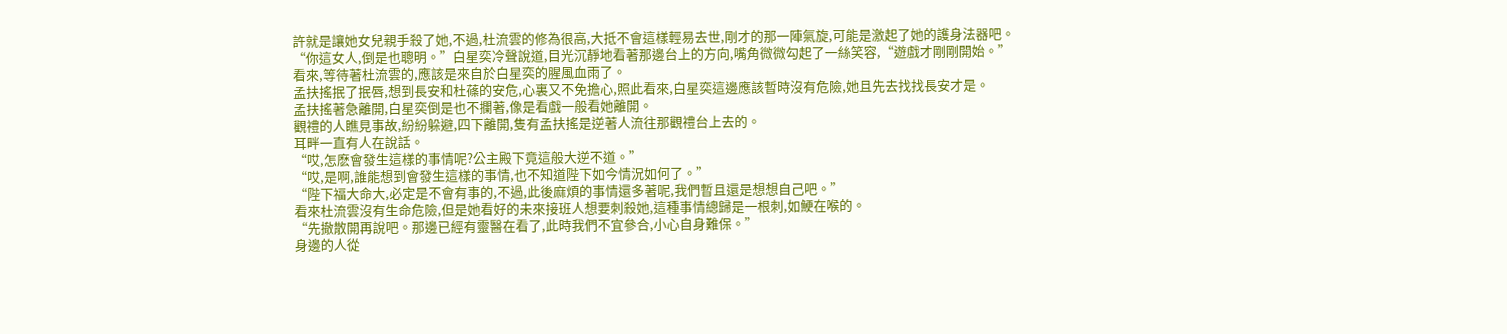許就是讓她女兒親手殺了她,不過,杜流雲的修為很高,大抵不會這樣輕易去世,剛才的那一陣氣旋,可能是激起了她的護身法器吧。
“你這女人,倒是也聰明。”白星奕冷聲說道,目光沉靜地看著那邊台上的方向,嘴角微微勾起了一絲笑容,“遊戲才剛剛開始。”
看來,等待著杜流雲的,應該是來自於白星奕的腥風血雨了。
孟扶搖抿了抿唇,想到長安和杜蓧的安危,心裏又不免擔心,照此看來,白星奕這邊應該暫時沒有危險,她且先去找找長安才是。
孟扶搖著急離開,白星奕倒是也不攔著,像是看戲一般看她離開。
觀禮的人瞧見事故,紛紛躲避,四下離開,隻有孟扶搖是逆著人流往那觀禮台上去的。
耳畔一直有人在說話。
“哎,怎麽會發生這樣的事情呢?公主殿下竟這般大逆不道。”
“哎,是啊,誰能想到會發生這樣的事情,也不知道陛下如今情況如何了。”
“陛下福大命大,必定是不會有事的,不過,此後麻煩的事情還多著呢,我們暫且還是想想自己吧。”
看來杜流雲沒有生命危險,但是她看好的未來接班人想要刺殺她,這種事情總歸是一根刺,如鯁在喉的。
“先撤散開再說吧。那邊已經有靈醫在看了,此時我們不宜參合,小心自身難保。”
身邊的人從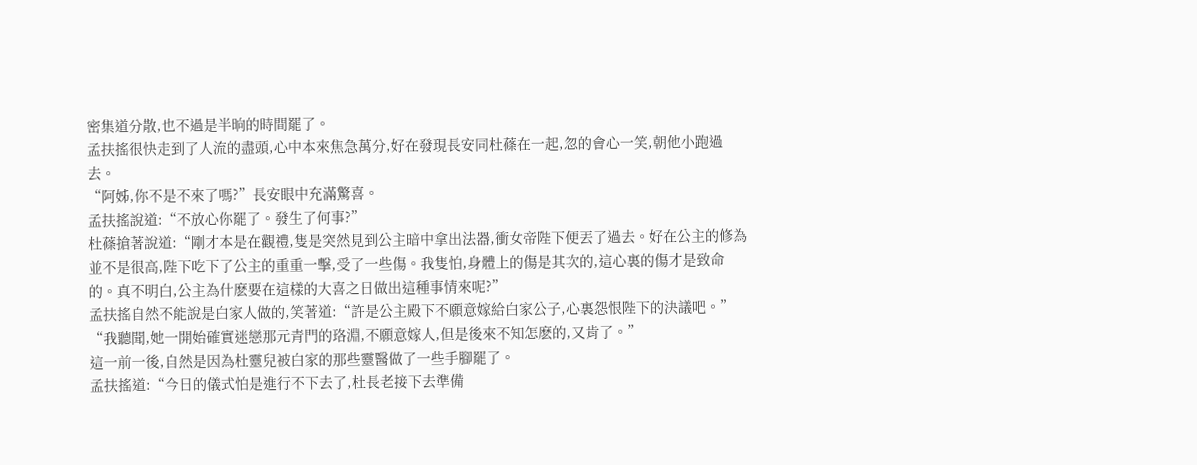密集道分散,也不過是半晌的時間罷了。
孟扶搖很快走到了人流的盡頭,心中本來焦急萬分,好在發現長安同杜蓧在一起,忽的會心一笑,朝他小跑過去。
“阿姊,你不是不來了嗎?”長安眼中充滿驚喜。
孟扶搖說道:“不放心你罷了。發生了何事?”
杜蓧搶著說道:“剛才本是在觀禮,隻是突然見到公主暗中拿出法器,衝女帝陛下便丟了過去。好在公主的修為並不是很高,陛下吃下了公主的重重一擊,受了一些傷。我隻怕,身體上的傷是其次的,這心裏的傷才是致命的。真不明白,公主為什麽要在這樣的大喜之日做出這種事情來呢?”
孟扶搖自然不能說是白家人做的,笑著道:“許是公主殿下不願意嫁給白家公子,心裏怨恨陛下的決議吧。”
“我聽聞,她一開始確實迷戀那元青門的珞淵,不願意嫁人,但是後來不知怎麽的,又肯了。”
這一前一後,自然是因為杜靈兒被白家的那些靈醫做了一些手腳罷了。
孟扶搖道:“今日的儀式怕是進行不下去了,杜長老接下去準備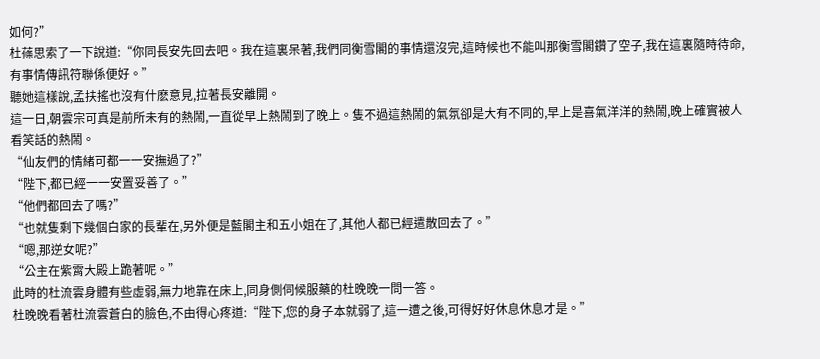如何?”
杜蓧思索了一下說道:“你同長安先回去吧。我在這裏呆著,我們同衡雪閣的事情還沒完,這時候也不能叫那衡雪閣鑽了空子,我在這裏隨時待命,有事情傳訊符聯係便好。”
聽她這樣說,孟扶搖也沒有什麽意見,拉著長安離開。
這一日,朝雲宗可真是前所未有的熱鬧,一直從早上熱鬧到了晚上。隻不過這熱鬧的氣氛卻是大有不同的,早上是喜氣洋洋的熱鬧,晚上確實被人看笑話的熱鬧。
“仙友們的情緒可都一一安撫過了?”
“陛下,都已經一一安置妥善了。”
“他們都回去了嗎?”
“也就隻剩下幾個白家的長輩在,另外便是藍閣主和五小姐在了,其他人都已經遣散回去了。”
“嗯,那逆女呢?”
“公主在紫霄大殿上跪著呢。”
此時的杜流雲身體有些虛弱,無力地靠在床上,同身側伺候服藥的杜晚晚一問一答。
杜晚晚看著杜流雲蒼白的臉色,不由得心疼道:“陛下,您的身子本就弱了,這一遭之後,可得好好休息休息才是。”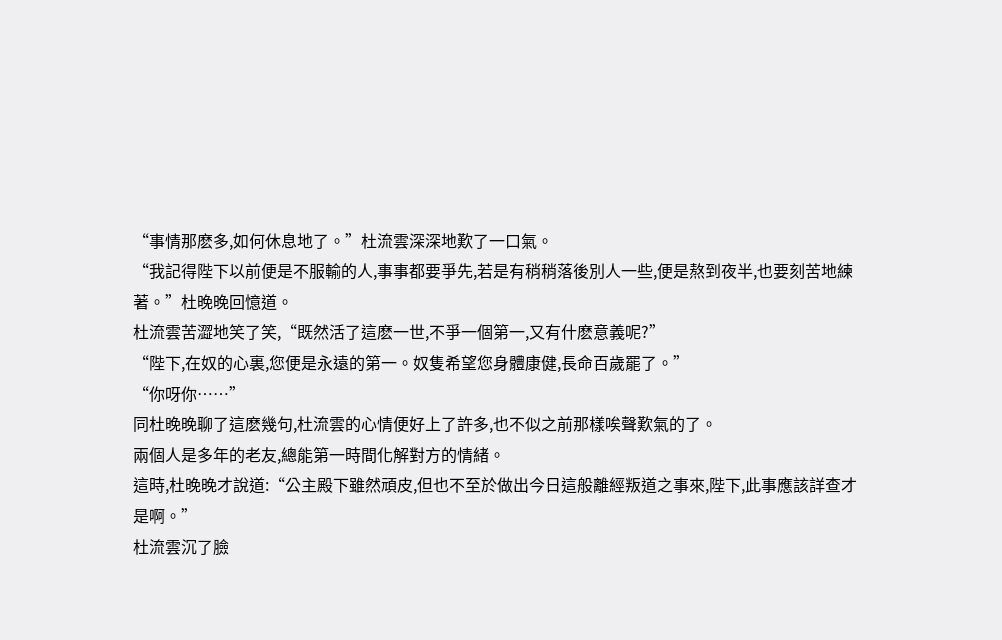“事情那麽多,如何休息地了。”杜流雲深深地歎了一口氣。
“我記得陛下以前便是不服輸的人,事事都要爭先,若是有稍稍落後別人一些,便是熬到夜半,也要刻苦地練著。”杜晚晚回憶道。
杜流雲苦澀地笑了笑,“既然活了這麽一世,不爭一個第一,又有什麽意義呢?”
“陛下,在奴的心裏,您便是永遠的第一。奴隻希望您身體康健,長命百歲罷了。”
“你呀你……”
同杜晚晚聊了這麽幾句,杜流雲的心情便好上了許多,也不似之前那樣唉聲歎氣的了。
兩個人是多年的老友,總能第一時間化解對方的情緒。
這時,杜晚晚才說道:“公主殿下雖然頑皮,但也不至於做出今日這般離經叛道之事來,陛下,此事應該詳查才是啊。”
杜流雲沉了臉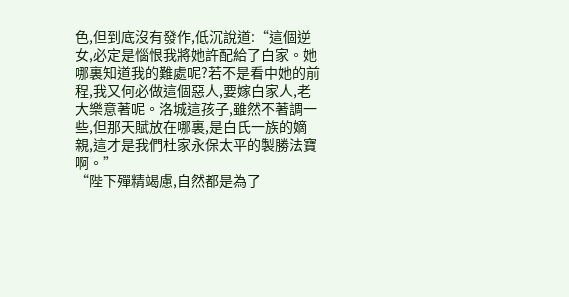色,但到底沒有發作,低沉說道:“這個逆女,必定是惱恨我將她許配給了白家。她哪裏知道我的難處呢?若不是看中她的前程,我又何必做這個惡人,要嫁白家人,老大樂意著呢。洛城這孩子,雖然不著調一些,但那天賦放在哪裏,是白氏一族的嫡親,這才是我們杜家永保太平的製勝法寶啊。”
“陛下殫精竭慮,自然都是為了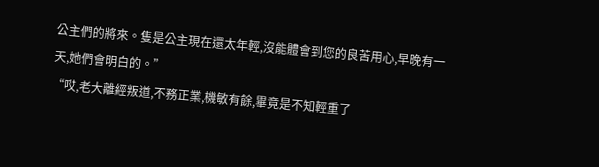公主們的將來。隻是公主現在還太年輕,沒能體會到您的良苦用心,早晚有一天,她們會明白的。”
“哎,老大離經叛道,不務正業,機敏有餘,畢竟是不知輕重了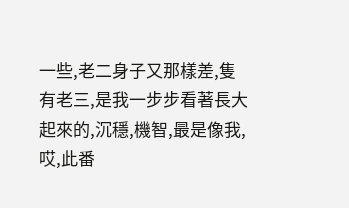一些,老二身子又那樣差,隻有老三,是我一步步看著長大起來的,沉穩,機智,最是像我,哎,此番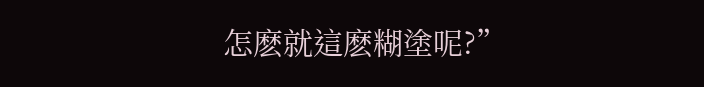怎麽就這麽糊塗呢?”